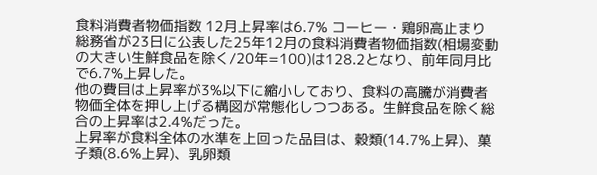食料消費者物価指数 12月上昇率は6.7% コーヒー・鶏卵高止まり
総務省が23日に公表した25年12月の食料消費者物価指数(相場変動の大きい生鮮食品を除く/20年=100)は128.2となり、前年同月比で6.7%上昇した。
他の費目は上昇率が3%以下に縮小しており、食料の高騰が消費者物価全体を押し上げる構図が常態化しつつある。生鮮食品を除く総合の上昇率は2.4%だった。
上昇率が食料全体の水準を上回った品目は、穀類(14.7%上昇)、菓子類(8.6%上昇)、乳卵類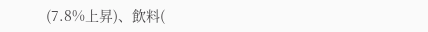(7.8%上昇)、飲料(